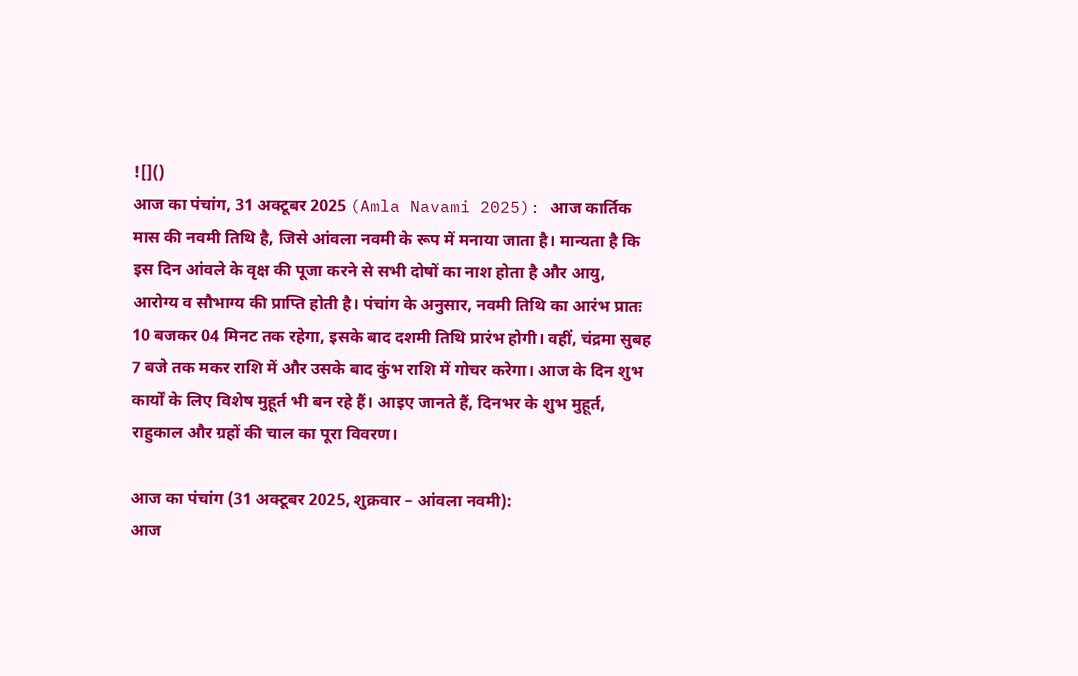![]()
आज का पंचांग, 31 अक्टूबर 2025 (Amla Navami 2025): आज कार्तिक मास की नवमी तिथि है, जिसे आंवला नवमी के रूप में मनाया जाता है। मान्यता है कि इस दिन आंवले के वृक्ष की पूजा करने से सभी दोषों का नाश होता है और आयु, आरोग्य व सौभाग्य की प्राप्ति होती है। पंचांग के अनुसार, नवमी तिथि का आरंभ प्रातः 10 बजकर 04 मिनट तक रहेगा, इसके बाद दशमी तिथि प्रारंभ होगी। वहीं, चंद्रमा सुबह 7 बजे तक मकर राशि में और उसके बाद कुंभ राशि में गोचर करेगा। आज के दिन शुभ कार्यों के लिए विशेष मुहूर्त भी बन रहे हैं। आइए जानते हैं, दिनभर के शुभ मुहूर्त, राहुकाल और ग्रहों की चाल का पूरा विवरण।

आज का पंचांग (31 अक्टूबर 2025, शुक्रवार – आंवला नवमी):
आज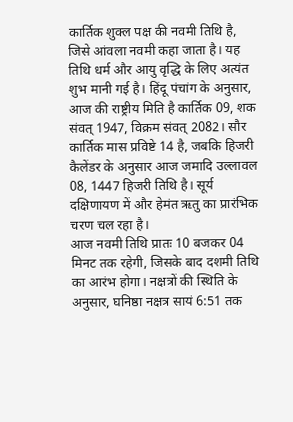कार्तिक शुक्ल पक्ष की नवमी तिथि है, जिसे आंवला नवमी कहा जाता है। यह तिथि धर्म और आयु वृद्धि के लिए अत्यंत शुभ मानी गई है। हिंदू पंचांग के अनुसार, आज की राष्ट्रीय मिति है कार्तिक 09, शक संवत् 1947, विक्रम संवत् 2082। सौर कार्तिक मास प्रविष्टे 14 है, जबकि हिजरी कैलेंडर के अनुसार आज जमादि उल्लावल 08, 1447 हिजरी तिथि है। सूर्य दक्षिणायण में और हेमंत ऋतु का प्रारंभिक चरण चल रहा है।
आज नवमी तिथि प्रातः 10 बजकर 04 मिनट तक रहेगी, जिसके बाद दशमी तिथि का आरंभ होगा। नक्षत्रों की स्थिति के अनुसार, घनिष्ठा नक्षत्र सायं 6:51 तक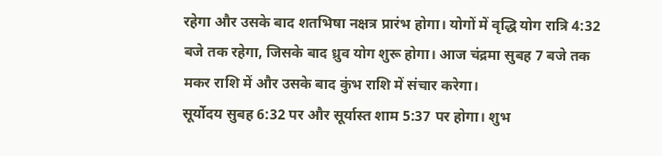रहेगा और उसके बाद शतभिषा नक्षत्र प्रारंभ होगा। योगों में वृद्धि योग रात्रि 4:32 बजे तक रहेगा, जिसके बाद ध्रुव योग शुरू होगा। आज चंद्रमा सुबह 7 बजे तक मकर राशि में और उसके बाद कुंभ राशि में संचार करेगा।
सूर्योदय सुबह 6:32 पर और सूर्यास्त शाम 5:37 पर होगा। शुभ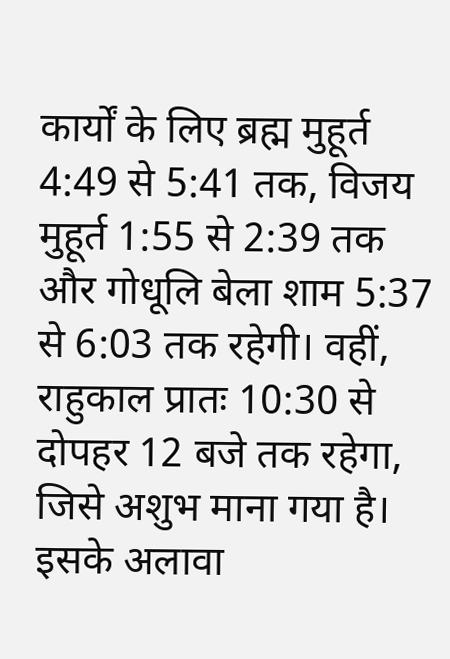कार्यों के लिए ब्रह्म मुहूर्त 4:49 से 5:41 तक, विजय मुहूर्त 1:55 से 2:39 तक और गोधूलि बेला शाम 5:37 से 6:03 तक रहेगी। वहीं, राहुकाल प्रातः 10:30 से दोपहर 12 बजे तक रहेगा, जिसे अशुभ माना गया है। इसके अलावा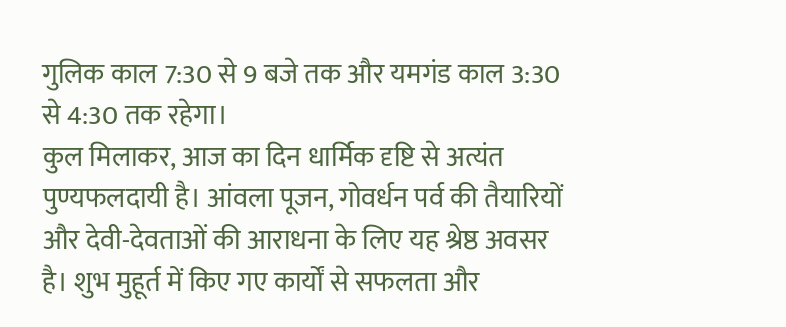गुलिक काल 7:30 से 9 बजे तक और यमगंड काल 3:30 से 4:30 तक रहेगा।
कुल मिलाकर, आज का दिन धार्मिक दृष्टि से अत्यंत पुण्यफलदायी है। आंवला पूजन, गोवर्धन पर्व की तैयारियों और देवी-देवताओं की आराधना के लिए यह श्रेष्ठ अवसर है। शुभ मुहूर्त में किए गए कार्यों से सफलता और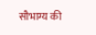सौभाग्य की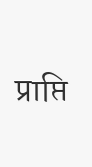प्राप्ति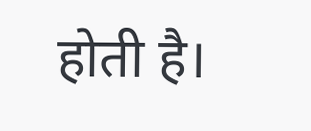होती है।